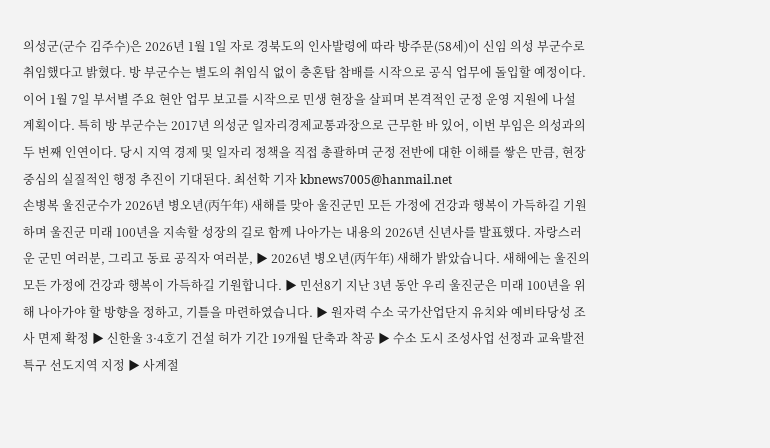의성군(군수 김주수)은 2026년 1월 1일 자로 경북도의 인사발령에 따라 방주문(58세)이 신임 의성 부군수로 취임했다고 밝혔다. 방 부군수는 별도의 취임식 없이 충혼탑 참배를 시작으로 공식 업무에 돌입할 예정이다. 이어 1월 7일 부서별 주요 현안 업무 보고를 시작으로 민생 현장을 살피며 본격적인 군정 운영 지원에 나설 계획이다. 특히 방 부군수는 2017년 의성군 일자리경제교통과장으로 근무한 바 있어, 이번 부임은 의성과의 두 번째 인연이다. 당시 지역 경제 및 일자리 정책을 직접 총괄하며 군정 전반에 대한 이해를 쌓은 만큼, 현장 중심의 실질적인 행정 추진이 기대된다. 최선학 기자 kbnews7005@hanmail.net
손병복 울진군수가 2026년 병오년(丙午年) 새해를 맞아 울진군민 모든 가정에 건강과 행복이 가득하길 기원하며 울진군 미래 100년을 지속할 성장의 길로 함께 나아가는 내용의 2026년 신년사를 발표했다. 자랑스러운 군민 여러분, 그리고 동료 공직자 여러분, ▶ 2026년 병오년(丙午年) 새해가 밝았습니다. 새해에는 울진의 모든 가정에 건강과 행복이 가득하길 기원합니다. ▶ 민선8기 지난 3년 동안 우리 울진군은 미래 100년을 위해 나아가야 할 방향을 정하고, 기틀을 마련하였습니다. ▶ 원자력 수소 국가산업단지 유치와 예비타당성 조사 면제 확정 ▶ 신한울 3·4호기 건설 허가 기간 19개월 단축과 착공 ▶ 수소 도시 조성사업 선정과 교육발전특구 선도지역 지정 ▶ 사계절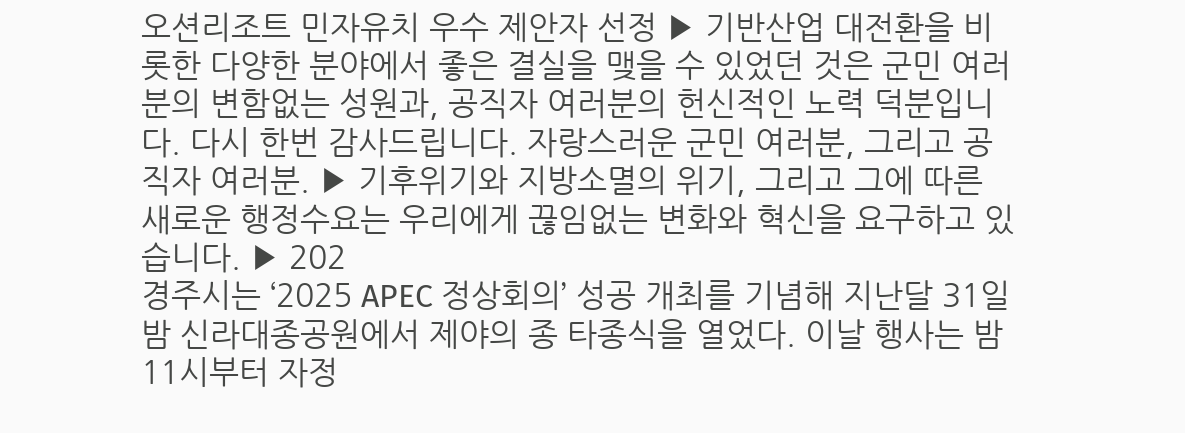오션리조트 민자유치 우수 제안자 선정 ▶ 기반산업 대전환을 비롯한 다양한 분야에서 좋은 결실을 맺을 수 있었던 것은 군민 여러분의 변함없는 성원과, 공직자 여러분의 헌신적인 노력 덕분입니다. 다시 한번 감사드립니다. 자랑스러운 군민 여러분, 그리고 공직자 여러분. ▶ 기후위기와 지방소멸의 위기, 그리고 그에 따른 새로운 행정수요는 우리에게 끊임없는 변화와 혁신을 요구하고 있습니다. ▶ 202
경주시는 ‘2025 APEC 정상회의’ 성공 개최를 기념해 지난달 31일 밤 신라대종공원에서 제야의 종 타종식을 열었다. 이날 행사는 밤 11시부터 자정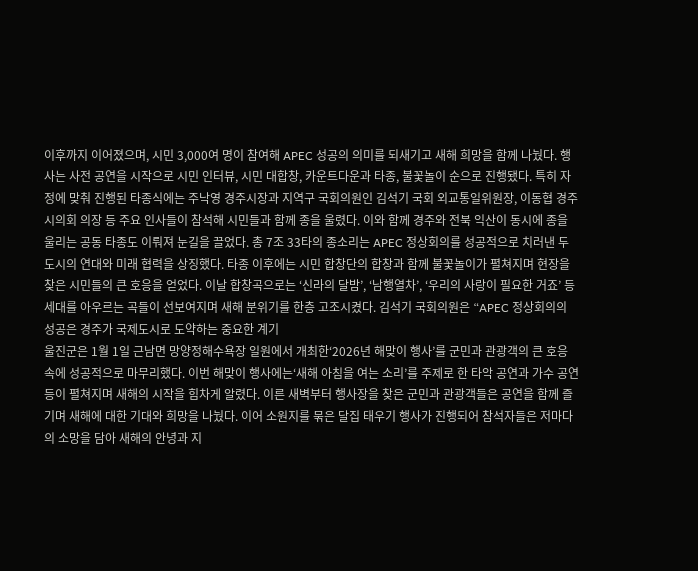이후까지 이어졌으며, 시민 3,000여 명이 참여해 APEC 성공의 의미를 되새기고 새해 희망을 함께 나눴다. 행사는 사전 공연을 시작으로 시민 인터뷰, 시민 대합창, 카운트다운과 타종, 불꽃놀이 순으로 진행됐다. 특히 자정에 맞춰 진행된 타종식에는 주낙영 경주시장과 지역구 국회의원인 김석기 국회 외교통일위원장, 이동협 경주시의회 의장 등 주요 인사들이 참석해 시민들과 함께 종을 울렸다. 이와 함께 경주와 전북 익산이 동시에 종을 울리는 공동 타종도 이뤄져 눈길을 끌었다. 총 7조 33타의 종소리는 APEC 정상회의를 성공적으로 치러낸 두 도시의 연대와 미래 협력을 상징했다. 타종 이후에는 시민 합창단의 합창과 함께 불꽃놀이가 펼쳐지며 현장을 찾은 시민들의 큰 호응을 얻었다. 이날 합창곡으로는 ‘신라의 달밤’, ‘남행열차’, ‘우리의 사랑이 필요한 거죠’ 등 세대를 아우르는 곡들이 선보여지며 새해 분위기를 한층 고조시켰다. 김석기 국회의원은 “APEC 정상회의의 성공은 경주가 국제도시로 도약하는 중요한 계기
울진군은 1월 1일 근남면 망양정해수욕장 일원에서 개최한‘2026년 해맞이 행사’를 군민과 관광객의 큰 호응 속에 성공적으로 마무리했다. 이번 해맞이 행사에는‘새해 아침을 여는 소리’를 주제로 한 타악 공연과 가수 공연 등이 펼쳐지며 새해의 시작을 힘차게 알렸다. 이른 새벽부터 행사장을 찾은 군민과 관광객들은 공연을 함께 즐기며 새해에 대한 기대와 희망을 나눴다. 이어 소원지를 묶은 달집 태우기 행사가 진행되어 참석자들은 저마다의 소망을 담아 새해의 안녕과 지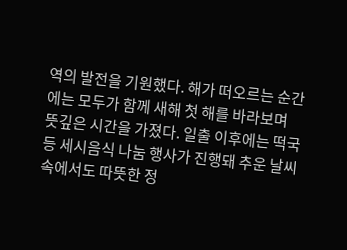역의 발전을 기원했다. 해가 떠오르는 순간에는 모두가 함께 새해 첫 해를 바라보며 뜻깊은 시간을 가졌다. 일출 이후에는 떡국 등 세시음식 나눔 행사가 진행돼 추운 날씨 속에서도 따뜻한 정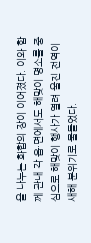을 나누는 화합의 장이 이어졌다. 이와 함께 관내 각 읍·면에서도 해맞이 명소를 중심으로 해맞이 행사가 열려 울진 전역이 새해 분위기로 물들었다.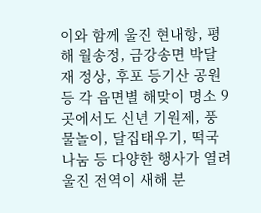이와 함께 울진 현내항, 평해 월송정, 금강송면 박달재 정상, 후포 등기산 공원 등 각 읍면별 해맞이 명소 9곳에서도 신년 기원제, 풍물놀이, 달집태우기, 떡국 나눔 등 다양한 행사가 열려 울진 전역이 새해 분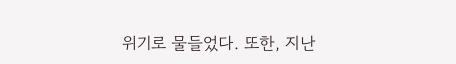위기로 물들었다. 또한, 지난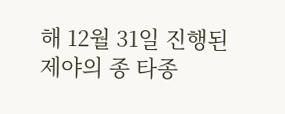해 12월 31일 진행된 제야의 종 타종